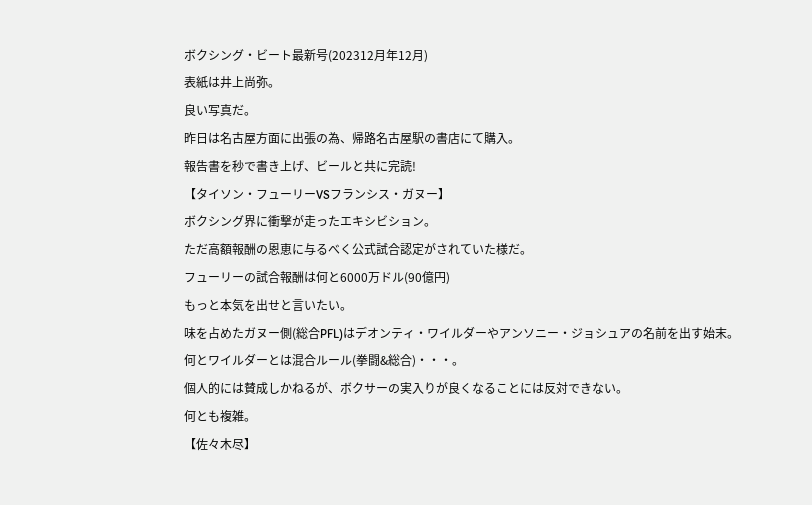ボクシング・ビート最新号(202312月年12月)
表紙は井上尚弥。
良い写真だ。
昨日は名古屋方面に出張の為、帰路名古屋駅の書店にて購入。
報告書を秒で書き上げ、ビールと共に完読!
【タイソン・フューリーVSフランシス・ガヌー】
ボクシング界に衝撃が走ったエキシビション。
ただ高額報酬の恩恵に与るべく公式試合認定がされていた様だ。
フューリーの試合報酬は何と6000万ドル(90億円)
もっと本気を出せと言いたい。
味を占めたガヌー側(総合PFL)はデオンティ・ワイルダーやアンソニー・ジョシュアの名前を出す始末。
何とワイルダーとは混合ルール(拳闘&総合)・・・。
個人的には賛成しかねるが、ボクサーの実入りが良くなることには反対できない。
何とも複雑。
【佐々木尽】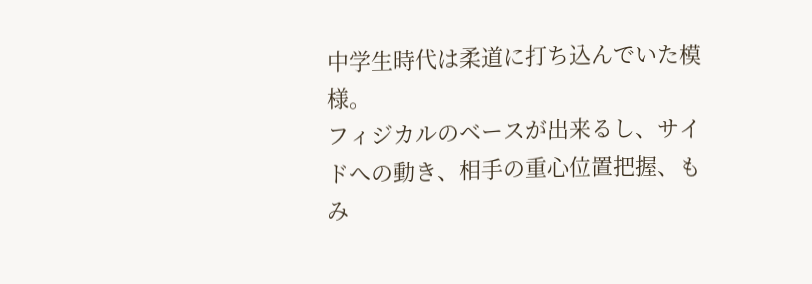中学生時代は柔道に打ち込んでいた模様。
フィジカルのベースが出来るし、サイドへの動き、相手の重心位置把握、もみ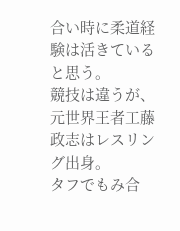合い時に柔道経験は活きていると思う。
競技は違うが、元世界王者工藤政志はレスリング出身。
タフでもみ合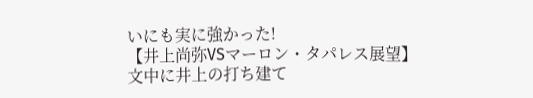いにも実に強かった!
【井上尚弥VSマーロン・タパレス展望】
文中に井上の打ち建て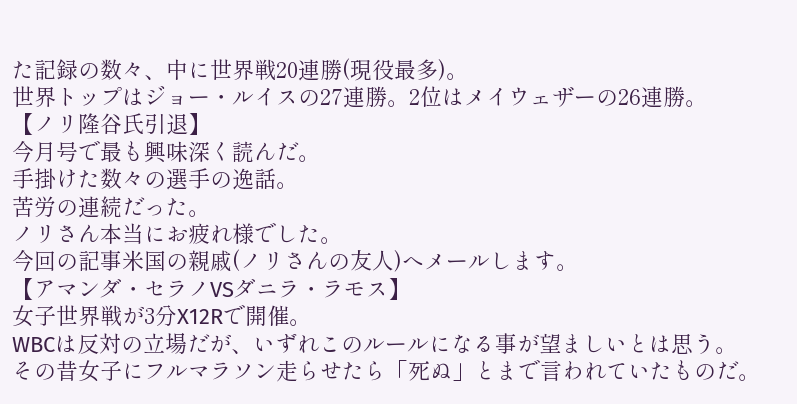た記録の数々、中に世界戦20連勝(現役最多)。
世界トップはジョー・ルイスの27連勝。2位はメイウェザーの26連勝。
【ノリ隆谷氏引退】
今月号で最も興味深く読んだ。
手掛けた数々の選手の逸話。
苦労の連続だった。
ノリさん本当にお疲れ様でした。
今回の記事米国の親戚(ノリさんの友人)へメールします。
【アマンダ・セラノVSダニラ・ラモス】
女子世界戦が3分X12Rで開催。
WBCは反対の立場だが、いずれこのルールになる事が望ましいとは思う。
その昔女子にフルマラソン走らせたら「死ぬ」とまで言われていたものだ。